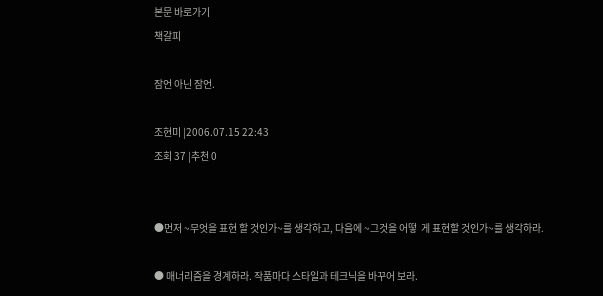본문 바로가기
책갈피

잠언 아닌 잠언.

조현미 |2006.07.15 22:43
조회 37 |추천 0


●먼저 ~무엇을 표현 할 것인가~를 생각하고, 다음에 ~그것을 어떻  게 표현할 것인가~를 생각하라.

● 매너리즘을 경계하라. 작품마다 스타일과 테크닉을 바꾸어 보라.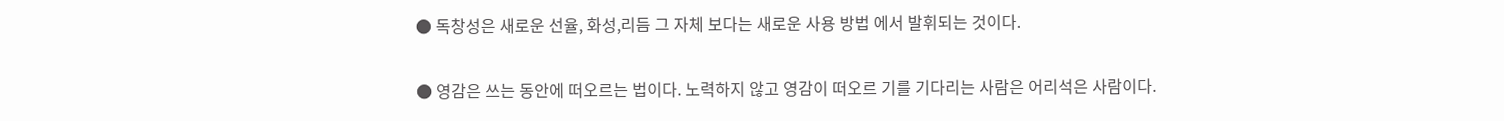● 독창성은 새로운 선율, 화성,리듬 그 자체 보다는 새로운 사용 방법 에서 발휘되는 것이다.

● 영감은 쓰는 동안에 떠오르는 법이다. 노력하지 않고 영감이 떠오르 기를 기다리는 사람은 어리석은 사람이다.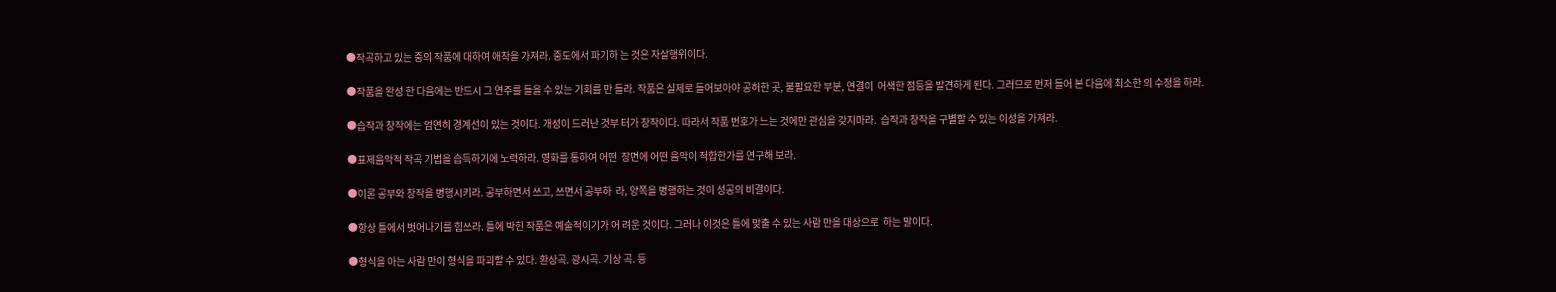●작곡하고 있는 중의 작품에 대하여 애착을 가져라. 중도에서 파기하 는 것은 자살행위이다.

●작품을 완성 한 다음에는 반드시 그 연주를 들을 수 있는 기회를 만 들라. 작품은 실제로 들어보아야 공허한 곳, 불필요한 부분, 연결이  어색한 점등을 발견하게 된다. 그러므로 먼저 들어 본 다음에 최소한 의 수정을 하라.

●습작과 창작에는 엄연히 경계선이 있는 것이다. 개성이 드러난 것부 터가 창작이다. 따라서 작품 번호가 느는 것에만 관심을 갖지마라.  습작과 창작을 구별할 수 있는 이성을 가져라.

●표제음악적 작곡 기법을 습득하기에 노력하라. 영화를 통하여 어떤  장면에 어떤 음악이 적합한가를 연구해 보라.

●이론 공부와 창작을 병행시키라. 공부하면서 쓰고, 쓰면서 공부하  라, 양쪽을 병행하는 것이 성공의 비결이다.

●항상 틀에서 벗어나기를 힘쓰라. 틀에 박힌 작품은 예술적이기가 어 려운 것이다. 그러나 이것은 틀에 맞출 수 있는 사람 만을 대상으로  하는 말이다.

●형식을 아는 사람 만이 형식을 파괴할 수 있다. 환상곡. 광시곡. 기상 곡. 등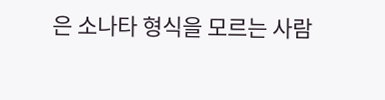은 소나타 형식을 모르는 사람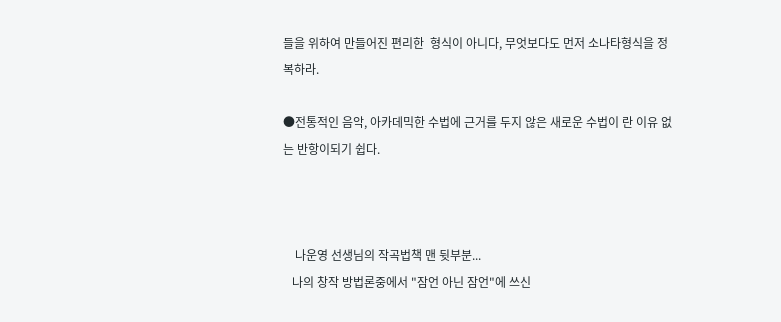들을 위하여 만들어진 편리한  형식이 아니다, 무엇보다도 먼저 소나타형식을 정복하라.

●전통적인 음악, 아카데믹한 수법에 근거를 두지 않은 새로운 수법이 란 이유 없는 반항이되기 쉽다.



    나운영 선생님의 작곡법책 맨 뒷부분...
   나의 창작 방법론중에서 "잠언 아닌 잠언"에 쓰신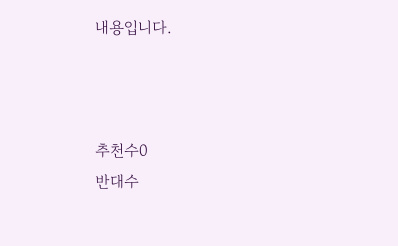내용입니다.



추천수0
반대수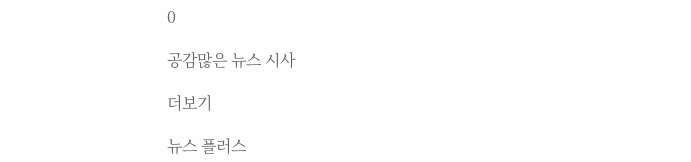0

공감많은 뉴스 시사

더보기

뉴스 플러스